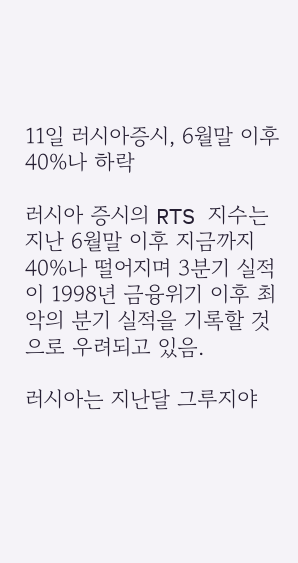11일 러시아증시, 6월말 이후 40%나 하락

러시아 증시의 RTS 지수는 지난 6월말 이후 지금까지 40%나 떨어지며 3분기 실적이 1998년 금융위기 이후 최악의 분기 실적을 기록할 것으로 우려되고 있음.

러시아는 지난달 그루지야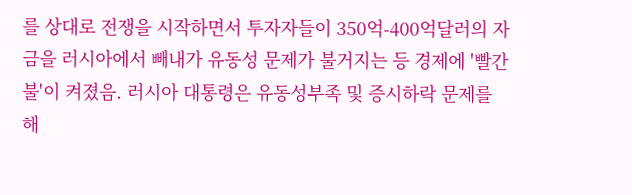를 상대로 전쟁을 시작하면서 투자자들이 350억-400억달러의 자금을 러시아에서 빼내가 유동성 문제가 불거지는 등 경제에 '빨간 불'이 켜졌음. 러시아 대통령은 유동성부족 및 증시하락 문제를 해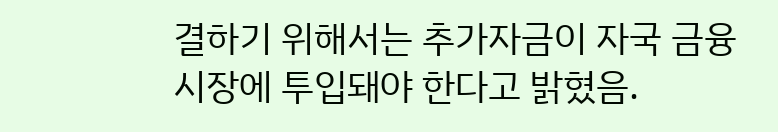결하기 위해서는 추가자금이 자국 금융시장에 투입돼야 한다고 밝혔음.